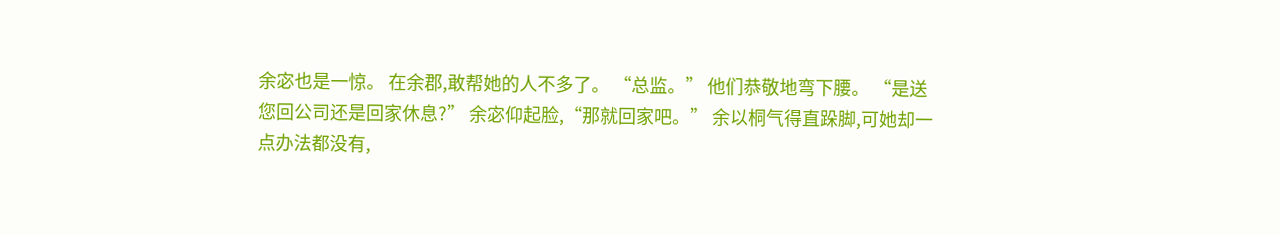余宓也是一惊。 在余郡,敢帮她的人不多了。 “总监。” 他们恭敬地弯下腰。 “是送您回公司还是回家休息?” 余宓仰起脸,“那就回家吧。” 余以桐气得直跺脚,可她却一点办法都没有,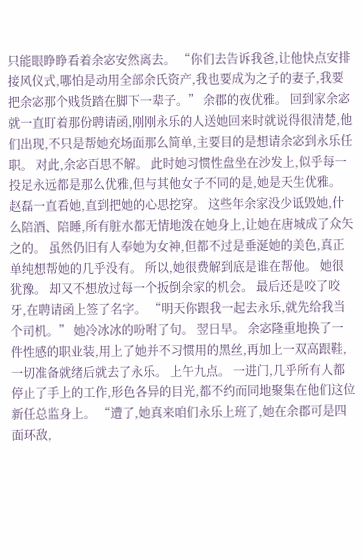只能眼睁睁看着余宓安然离去。 “你们去告诉我爸,让他快点安排接风仪式,哪怕是动用全部余氏资产,我也要成为之子的妻子,我要把余宓那个贱货踏在脚下一辈子。” 余郡的夜优雅。 回到家余宓就一直盯着那份聘请函,刚刚永乐的人送她回来时就说得很清楚,他们出现,不只是帮她充场面那么简单,主要目的是想请余宓到永乐任职。 对此,余宓百思不解。 此时她习惯性盘坐在沙发上,似乎每一投足永远都是那么优雅,但与其他女子不同的是,她是天生优雅。 赵磊一直看她,直到把她的心思挖穿。 这些年余家没少诋毁她,什么陪酒、陪睡,所有脏水都无情地泼在她身上,让她在唐城成了众矢之的。 虽然仍旧有人奉她为女神,但都不过是垂涎她的美色,真正单纯想帮她的几乎没有。 所以,她很费解到底是谁在帮他。 她很犹豫。 却又不想放过每一个扳倒余家的机会。 最后还是咬了咬牙,在聘请函上签了名字。 “明天你跟我一起去永乐,就先给我当个司机。” 她冷冰冰的吩咐了句。 翌日早。 余宓隆重地换了一件性感的职业装,用上了她并不习惯用的黑丝,再加上一双高跟鞋,一切准备就绪后就去了永乐。 上午九点。 一进门,几乎所有人都停止了手上的工作,形色各异的目光,都不约而同地聚集在他们这位新任总监身上。 “遭了,她真来咱们永乐上班了,她在余郡可是四面环敌,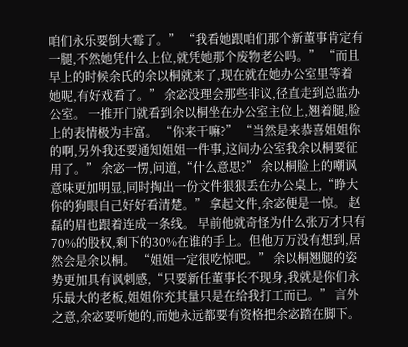咱们永乐要倒大霉了。” “我看她跟咱们那个新董事肯定有一腿,不然她凭什么上位,就凭她那个废物老公吗。” “而且早上的时候余氏的余以桐就来了,现在就在她办公室里等着她呢,有好戏看了。” 余宓没理会那些非议,径直走到总监办公室。 一推开门就看到余以桐坐在办公室主位上,翘着腿,脸上的表情极为丰富。 “你来干嘛?” “当然是来恭喜姐姐你的啊,另外我还要通知姐姐一件事,这间办公室我余以桐要征用了。” 余宓一愣,问道,“什么意思?” 余以桐脸上的嘲讽意味更加明显,同时掏出一份文件狠狠丢在办公桌上,“睁大你的狗眼自己好好看清楚。” 拿起文件,余宓便是一惊。 赵磊的眉也跟着连成一条线。 早前他就奇怪为什么张万才只有70%的股权,剩下的30%在谁的手上。但他万万没有想到,居然会是余以桐。 “姐姐一定很吃惊吧。” 余以桐翘腿的姿势更加具有讽刺感,“只要新任董事长不现身,我就是你们永乐最大的老板,姐姐你充其量只是在给我打工而已。” 言外之意,余宓要听她的,而她永远都要有资格把余宓踏在脚下。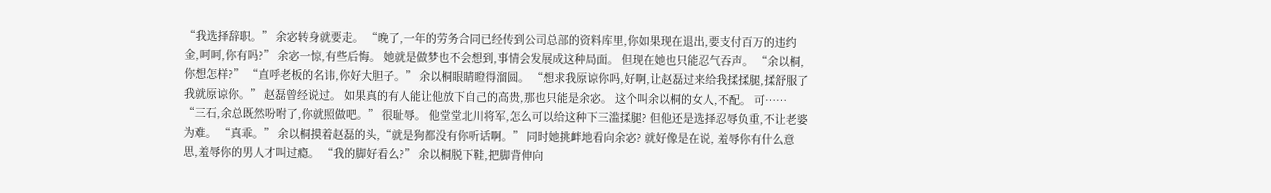“我选择辞职。” 余宓转身就要走。 “晚了,一年的劳务合同已经传到公司总部的资料库里,你如果现在退出,要支付百万的违约金,呵呵,你有吗?” 余宓一惊,有些后悔。 她就是做梦也不会想到,事情会发展成这种局面。 但现在她也只能忍气吞声。 “余以桐,你想怎样?” “直呼老板的名讳,你好大胆子。” 余以桐眼睛瞪得溜圆。 “想求我原谅你吗,好啊,让赵磊过来给我揉揉腿,揉舒服了我就原谅你。” 赵磊曾经说过。 如果真的有人能让他放下自己的高贵,那也只能是余宓。 这个叫余以桐的女人,不配。 可…… “三石,余总既然吩咐了,你就照做吧。” 很耻辱。 他堂堂北川将军,怎么可以给这种下三滥揉腿? 但他还是选择忍辱负重,不让老婆为难。 “真乖。” 余以桐摸着赵磊的头,“就是狗都没有你听话啊。” 同时她挑衅地看向余宓? 就好像是在说, 羞辱你有什么意思,羞辱你的男人才叫过瘾。 “我的脚好看么?” 余以桐脱下鞋,把脚背伸向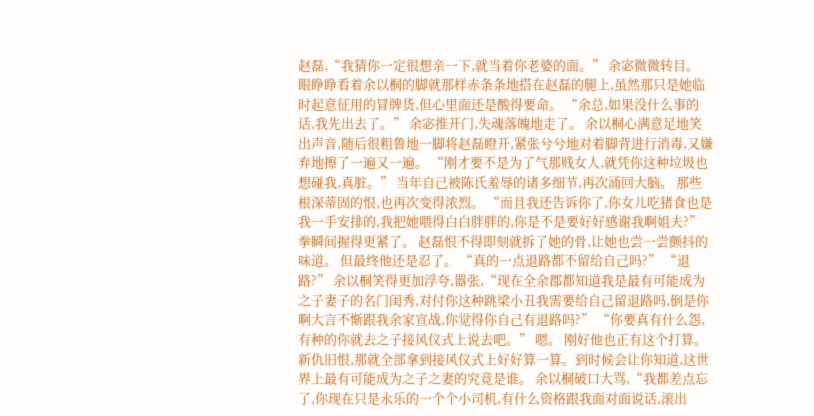赵磊,“我猜你一定很想亲一下,就当着你老婆的面。” 余宓微微转目。 眼睁睁看着余以桐的脚就那样赤条条地搭在赵磊的腿上,虽然那只是她临时起意征用的冒牌货,但心里面还是酸得要命。 “余总,如果没什么事的话,我先出去了。” 余宓推开门,失魂落魄地走了。 余以桐心满意足地笑出声音,随后很粗鲁地一脚将赵磊瞪开,紧张兮兮地对着脚背进行消毒,又嫌弃地擦了一遍又一遍。 “刚才要不是为了气那贱女人,就凭你这种垃圾也想碰我,真脏。” 当年自己被陈氏羞辱的诸多细节,再次涌回大脑。 那些根深蒂固的恨,也再次变得浓烈。 “而且我还告诉你了,你女儿吃猪食也是我一手安排的,我把她喂得白白胖胖的,你是不是要好好感谢我啊姐夫?” 拳瞬间握得更紧了。 赵磊恨不得即刻就拆了她的骨,让她也尝一尝颤抖的味道。 但最终他还是忍了。 “真的一点退路都不留给自己吗?” “退路?” 余以桐笑得更加浮夸,嚣张,“现在全余郡都知道我是最有可能成为之子妻子的名门闺秀,对付你这种跳梁小丑我需要给自己留退路吗,倒是你啊大言不惭跟我余家宣战,你觉得你自己有退路吗?” “你要真有什么怨,有种的你就去之子接风仪式上说去吧。” 嗯。 刚好他也正有这个打算。 新仇旧恨,那就全部拿到接风仪式上好好算一算。到时候会让你知道,这世界上最有可能成为之子之妻的究竟是谁。 余以桐破口大骂,“我都差点忘了,你现在只是永乐的一个个小司机,有什么资格跟我面对面说话,滚出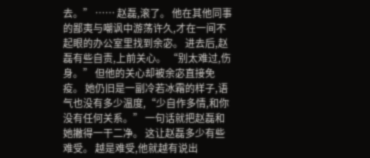去。” …… 赵磊,滚了。 他在其他同事的鄙夷与嘲讽中游荡许久,才在一间不起眼的办公室里找到余宓。 进去后,赵磊有些自责,上前关心。 “别太难过,伤身。” 但他的关心却被余宓直接免疫。 她仍旧是一副冷若冰霜的样子,语气也没有多少温度,“少自作多情,和你没有任何关系。” 一句话就把赵磊和她撇得一干二净。 这让赵磊多少有些难受。 越是难受,他就越有说出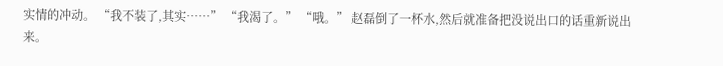实情的冲动。 “我不装了,其实……” “我渴了。” “哦。” 赵磊倒了一杯水,然后就准备把没说出口的话重新说出来。